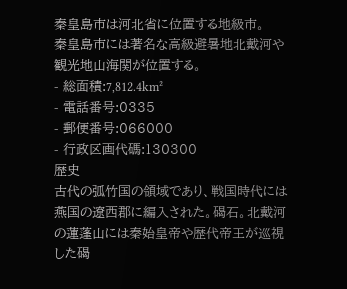秦皇島市は河北省に位置する地級市。
秦皇島市には著名な高級避暑地北戴河や観光地山海関が位置する。
- 総面積:7,812.4km²
- 電話番号:0335
- 郵便番号:066000
- 行政区画代碼:130300
歴史
古代の弧竹国の領域であり、戦国時代には燕国の遼西郡に編入された。碣石。北戴河の蓮蓬山には秦始皇帝や歴代帝王が巡視した碣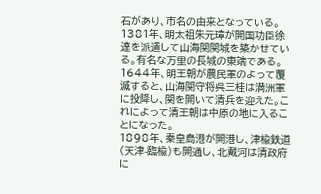石があり、市名の由来となっている。1381年、明太祖朱元璋が開国功臣徐達を派遣して山海関関城を築かせている。有名な万里の長城の東端である。1644年、明王朝が農民軍のよって覆滅すると、山海関守将呉三桂は満洲軍に投降し、関を開いて清兵を迎えた。これによって清王朝は中原の地に入ることになった。
1898年、秦皇島港が開港し、津楡鉄道(天津-臨楡)も開通し、北戴河は清政府に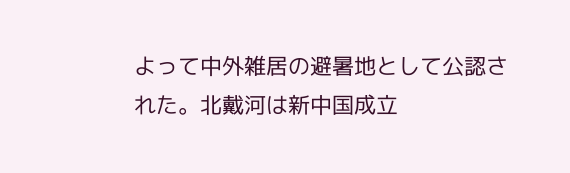よって中外雑居の避暑地として公認された。北戴河は新中国成立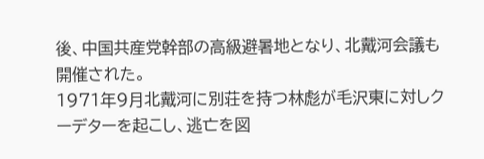後、中国共産党幹部の高級避暑地となり、北戴河会議も開催された。
1971年9月北戴河に別荘を持つ林彪が毛沢東に対しクーデターを起こし、逃亡を図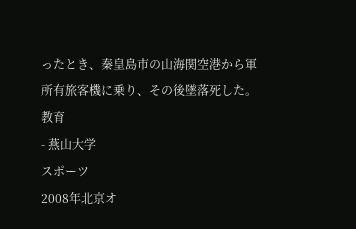ったとき、秦皇島市の山海関空港から軍所有旅客機に乗り、その後墜落死した。
教育
- 燕山大学
スポーツ
2008年北京オ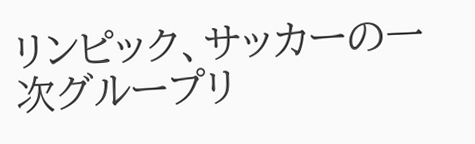リンピック、サッカーの一次グループリ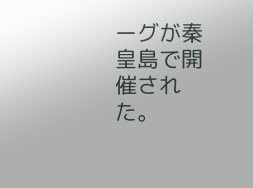ーグが秦皇島で開催された。